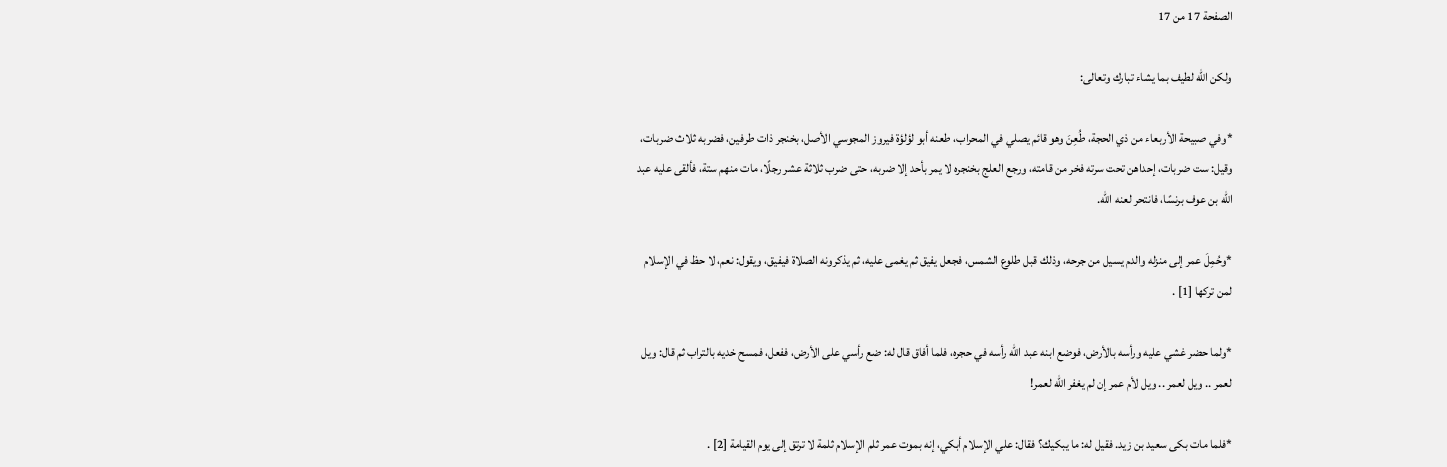الصفحة 17 من 17

ولكن الله لطيف بما يشاء تبارك وتعالى:

*وفي صبيحة الأربعاء من ذي الحجة، طُعِنَ وهو قائم يصلي في المحراب، طعنه أبو لؤلؤة فيروز المجوسي الأصل، بخنجر ذات طرفين، فضربه ثلاث ضربات، وقيل: ست ضربات، إحداهن تحت سرته فخر من قامته، ورجع العلج بخنجره لا يمر بأحد إلا ضربه، حتى ضرب ثلاثة عشر رجلًا، مات منهم ستة، فألقى عليه عبد الله بن عوف برنسًا، فانتحر لعنه الله.

*وحُمِلَ عمر إلى منزله والدم يسيل من جرحه، وذلك قبل طلوع الشمس، فجعل يفيق ثم يغمى عليه، ثم يذكرونه الصلاة فيفيق، ويقول: نعم، لا حظ في الإسلام لمن تركها [1] .

*ولما حضر غشي عليه ورأسه بالأرض، فوضع ابنه عبد الله رأسه في حجره، فلما أفاق قال له: ضع رأسي على الأرض، ففعل، فمسح خديه بالتراب ثم قال: ويل لعمر .. ويل لعمر .. ويل لأم عمر إن لم يغفر الله لعمر!

*فلما مات بكى سعيد بن زيد. فقيل له: ما يبكيك؟ فقال: علي الإسلام أبكي، إنه بموت عمر ثلم الإسلام ثلمة لا ترتق إلى يوم القيامة [2] .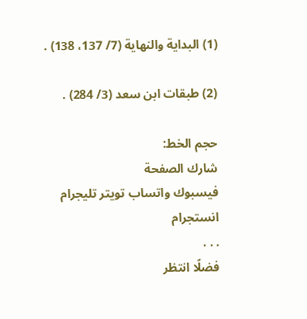(1) البداية والنهاية (7/ 137، 138) .

(2) طبقات ابن سعد (3/ 284) .

حجم الخط:
شارك الصفحة
فيسبوك واتساب تويتر تليجرام انستجرام
. . .
فضلًا انتظر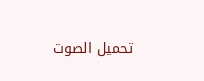تحميل الصوت